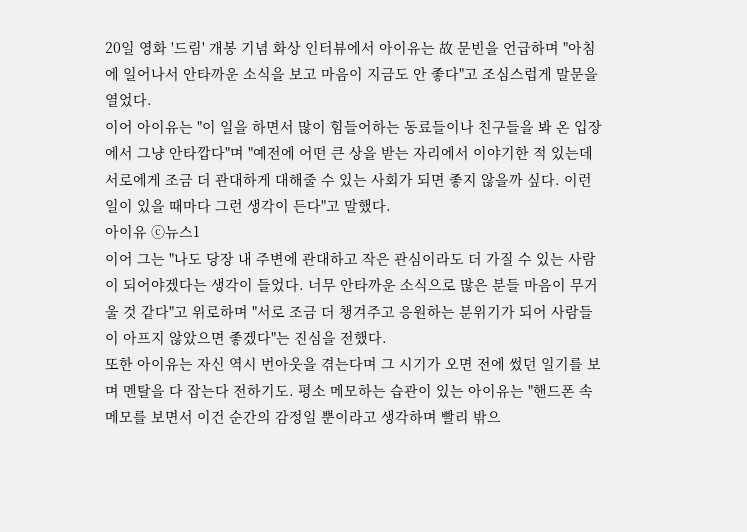20일 영화 '드림' 개봉 기념 화상 인터뷰에서 아이유는 故 문빈을 언급하며 "아침에 일어나서 안타까운 소식을 보고 마음이 지금도 안 좋다"고 조심스럽게 말문을 열었다.
이어 아이유는 "이 일을 하면서 많이 힘들어하는 동료들이나 친구들을 봐 온 입장에서 그냥 안타깝다"며 "예전에 어떤 큰 상을 받는 자리에서 이야기한 적 있는데 서로에게 조금 더 관대하게 대해줄 수 있는 사회가 되면 좋지 않을까 싶다. 이런 일이 있을 때마다 그런 생각이 든다"고 말했다.
아이유 ⓒ뉴스1
이어 그는 "나도 당장 내 주변에 관대하고 작은 관심이라도 더 가질 수 있는 사람이 되어야겠다는 생각이 들었다. 너무 안타까운 소식으로 많은 분들 마음이 무거울 것 같다"고 위로하며 "서로 조금 더 챙겨주고 응원하는 분위기가 되어 사람들이 아프지 않았으면 좋겠다"는 진심을 전했다.
또한 아이유는 자신 역시 번아웃을 겪는다며 그 시기가 오면 전에 썼던 일기를 보며 멘탈을 다 잡는다 전하기도. 평소 메모하는 습관이 있는 아이유는 "핸드폰 속 메모를 보면서 이건 순간의 감정일 뿐이라고 생각하며 빨리 밖으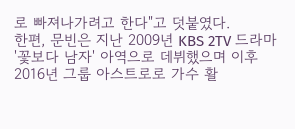로 빠져나가려고 한다"고 덧붙였다.
한편, 문빈은 지난 2009년 KBS 2TV 드라마 '꽃보다 남자' 아역으로 데뷔했으며 이후 2016년 그룹 아스트로로 가수 활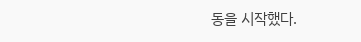동을 시작했다.